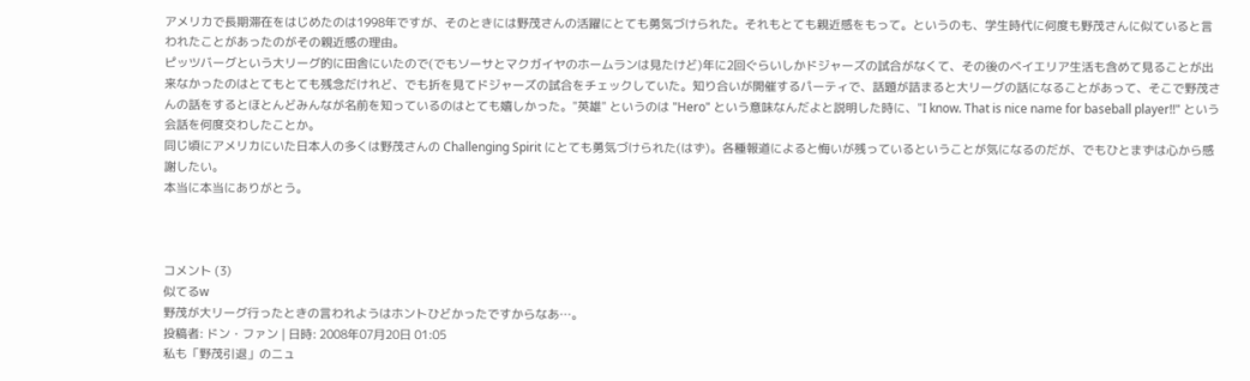アメリカで長期滞在をはじめたのは1998年ですが、そのときには野茂さんの活躍にとても勇気づけられた。それもとても親近感をもって。というのも、学生時代に何度も野茂さんに似ていると言われたことがあったのがその親近感の理由。
ピッツバーグという大リーグ的に田舎にいたので(でもソーサとマクガイヤのホームランは見たけど)年に2回ぐらいしかドジャーズの試合がなくて、その後のベイエリア生活も含めて見ることが出来なかったのはとてもとても残念だけれど、でも折を見てドジャーズの試合をチェックしていた。知り合いが開催するパーティで、話題が詰まると大リーグの話になることがあって、そこで野茂さんの話をするとほとんどみんなが名前を知っているのはとても嬉しかった。"英雄" というのは "Hero" という意味なんだよと説明した時に、"I know. That is nice name for baseball player!!" という会話を何度交わしたことか。
同じ頃にアメリカにいた日本人の多くは野茂さんの Challenging Spirit にとても勇気づけられた(はず)。各種報道によると悔いが残っているということが気になるのだが、でもひとまずは心から感謝したい。
本当に本当にありがとう。



コメント (3)
似てるw
野茂が大リーグ行ったときの言われようはホントひどかったですからなあ…。
投稿者: ドン・ファン | 日時: 2008年07月20日 01:05
私も「野茂引退」のニュ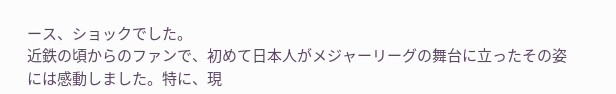ース、ショックでした。
近鉄の頃からのファンで、初めて日本人がメジャーリーグの舞台に立ったその姿には感動しました。特に、現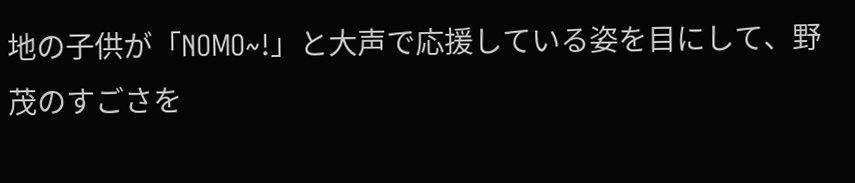地の子供が「NOMO~!」と大声で応援している姿を目にして、野茂のすごさを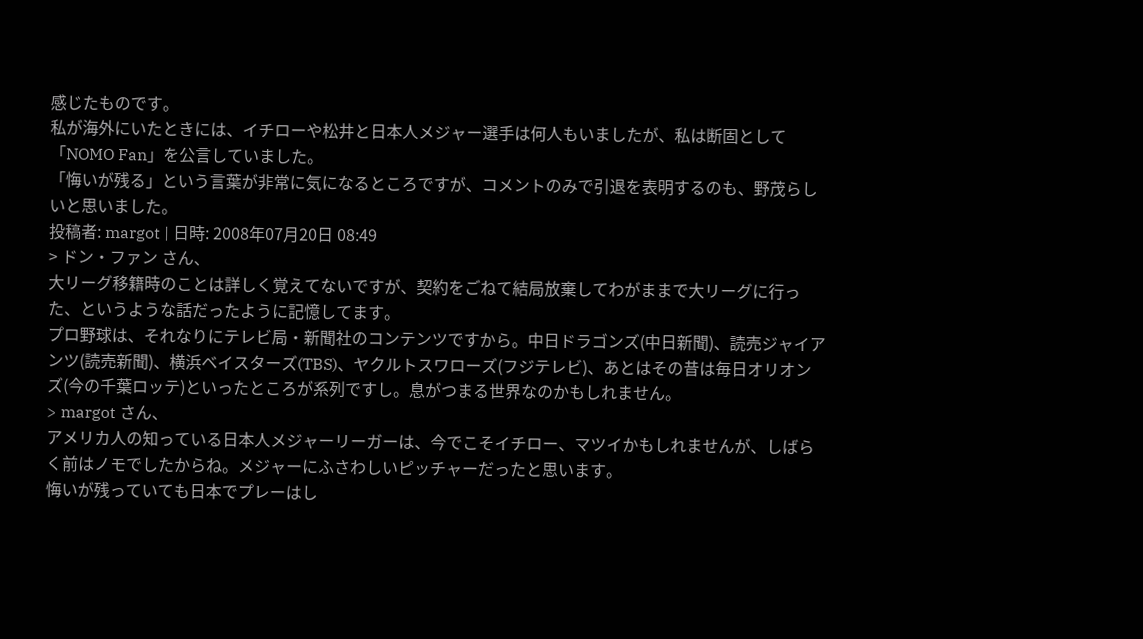感じたものです。
私が海外にいたときには、イチローや松井と日本人メジャー選手は何人もいましたが、私は断固として「NOMO Fan」を公言していました。
「悔いが残る」という言葉が非常に気になるところですが、コメントのみで引退を表明するのも、野茂らしいと思いました。
投稿者: margot | 日時: 2008年07月20日 08:49
> ドン・ファン さん、
大リーグ移籍時のことは詳しく覚えてないですが、契約をごねて結局放棄してわがままで大リーグに行った、というような話だったように記憶してます。
プロ野球は、それなりにテレビ局・新聞社のコンテンツですから。中日ドラゴンズ(中日新聞)、読売ジャイアンツ(読売新聞)、横浜ベイスターズ(TBS)、ヤクルトスワローズ(フジテレビ)、あとはその昔は毎日オリオンズ(今の千葉ロッテ)といったところが系列ですし。息がつまる世界なのかもしれません。
> margot さん、
アメリカ人の知っている日本人メジャーリーガーは、今でこそイチロー、マツイかもしれませんが、しばらく前はノモでしたからね。メジャーにふさわしいピッチャーだったと思います。
悔いが残っていても日本でプレーはし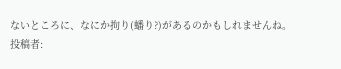ないところに、なにか拘り(蟠り?)があるのかもしれませんね。
投稿者: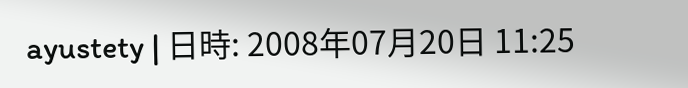ayustety | 日時: 2008年07月20日 11:25